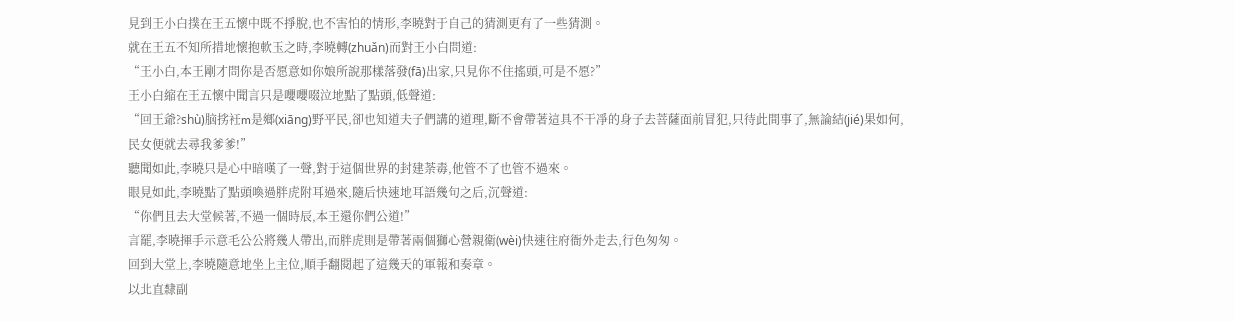見到王小白撲在王五懷中既不掙脫,也不害怕的情形,李曉對于自己的猜測更有了一些猜測。
就在王五不知所措地懷抱軟玉之時,李曉轉(zhuǎn)而對王小白問道:
“王小白,本王剛才問你是否愿意如你娘所說那樣落發(fā)出家,只見你不住搖頭,可是不愿?”
王小白縮在王五懷中聞言只是嚶嚶啜泣地點了點頭,低聲道:
“回王爺?shù)脑挘衽m是鄉(xiāng)野平民,卻也知道夫子們講的道理,斷不會帶著這具不干凈的身子去菩薩面前冒犯,只待此間事了,無論結(jié)果如何,民女便就去尋我爹爹!”
聽聞如此,李曉只是心中暗嘆了一聲,對于這個世界的封建荼毒,他管不了也管不過來。
眼見如此,李曉點了點頭喚過胖虎附耳過來,隨后快速地耳語幾句之后,沉聲道:
“你們且去大堂候著,不過一個時辰,本王還你們公道!”
言罷,李曉揮手示意毛公公將幾人帶出,而胖虎則是帶著兩個獅心營親衛(wèi)快速往府衙外走去,行色匆匆。
回到大堂上,李曉隨意地坐上主位,順手翻閱起了這幾天的軍報和奏章。
以北直隸副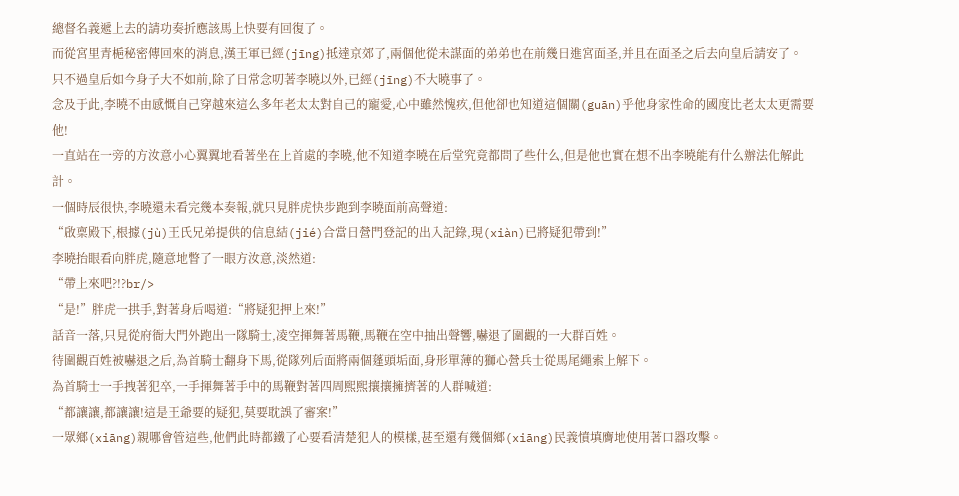總督名義遞上去的請功奏折應該馬上快要有回復了。
而從宮里青梔秘密傳回來的消息,漢王軍已經(jīng)抵達京郊了,兩個他從未謀面的弟弟也在前幾日進宮面圣,并且在面圣之后去向皇后請安了。
只不過皇后如今身子大不如前,除了日常念叨著李曉以外,已經(jīng)不大曉事了。
念及于此,李曉不由感慨自己穿越來這么多年老太太對自己的寵愛,心中雖然愧疚,但他卻也知道這個關(guān)乎他身家性命的國度比老太太更需要他!
一直站在一旁的方汝意小心翼翼地看著坐在上首處的李曉,他不知道李曉在后堂究竟都問了些什么,但是他也實在想不出李曉能有什么辦法化解此計。
一個時辰很快,李曉還未看完幾本奏報,就只見胖虎快步跑到李曉面前高聲道:
“啟稟殿下,根據(jù)王氏兄弟提供的信息結(jié)合當日營門登記的出入記錄,現(xiàn)已將疑犯帶到!”
李曉抬眼看向胖虎,隨意地瞥了一眼方汝意,淡然道:
“帶上來吧?!?br/>
“是!”胖虎一拱手,對著身后喝道:“將疑犯押上來!”
話音一落,只見從府衙大門外跑出一隊騎士,凌空揮舞著馬鞭,馬鞭在空中抽出聲響,嚇退了圍觀的一大群百姓。
待圍觀百姓被嚇退之后,為首騎士翻身下馬,從隊列后面將兩個蓬頭垢面,身形單薄的獅心營兵士從馬尾繩索上解下。
為首騎士一手拽著犯卒,一手揮舞著手中的馬鞭對著四周熙熙攘攘擁擠著的人群喊道:
“都讓讓,都讓讓!這是王爺要的疑犯,莫要耽誤了審案!”
一眾鄉(xiāng)親哪會管這些,他們此時都鐵了心要看清楚犯人的模樣,甚至還有幾個鄉(xiāng)民義憤填膺地使用著口器攻擊。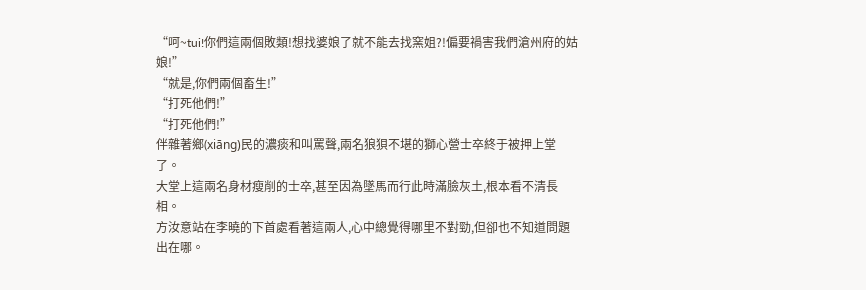“呵~tui!你們這兩個敗類!想找婆娘了就不能去找窯姐?!偏要禍害我們滄州府的姑娘!”
“就是,你們兩個畜生!”
“打死他們!”
“打死他們!”
伴雜著鄉(xiāng)民的濃痰和叫罵聲,兩名狼狽不堪的獅心營士卒終于被押上堂了。
大堂上這兩名身材瘦削的士卒,甚至因為墜馬而行此時滿臉灰土,根本看不清長相。
方汝意站在李曉的下首處看著這兩人,心中總覺得哪里不對勁,但卻也不知道問題出在哪。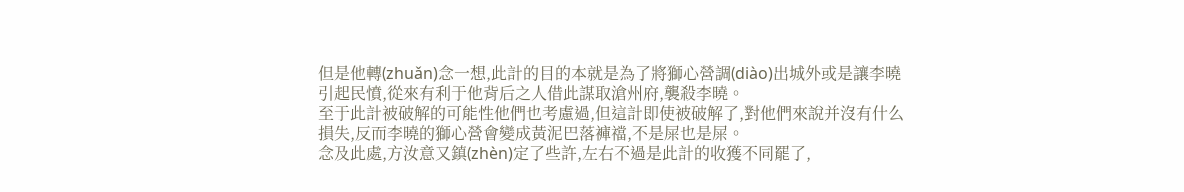但是他轉(zhuǎn)念一想,此計的目的本就是為了將獅心營調(diào)出城外或是讓李曉引起民憤,從來有利于他背后之人借此謀取滄州府,襲殺李曉。
至于此計被破解的可能性他們也考慮過,但這計即使被破解了,對他們來說并沒有什么損失,反而李曉的獅心營會變成黃泥巴落褲襠,不是屎也是屎。
念及此處,方汝意又鎮(zhèn)定了些許,左右不過是此計的收獲不同罷了,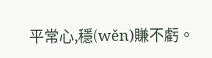平常心,穩(wěn)賺不虧。